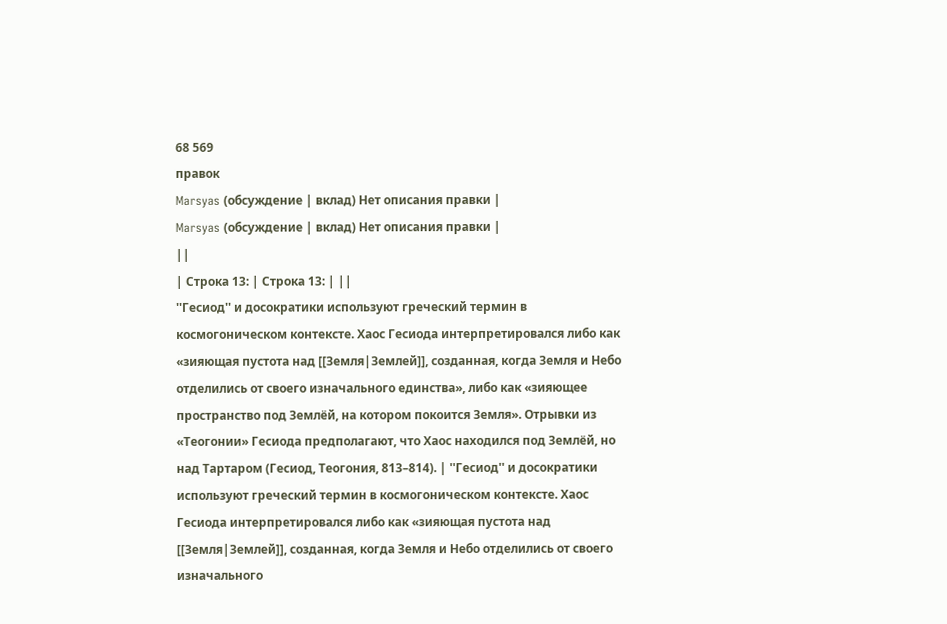68 569
правок
Marsyas (обсуждение | вклад) Нет описания правки |
Marsyas (обсуждение | вклад) Нет описания правки |
||
| Строка 13: | Строка 13: | ||
''Гесиод'' и досократики используют греческий термин в космогоническом контексте. Хаос Гесиода интерпретировался либо как «зияющая пустота над [[Земля|Землей]], созданная, когда Земля и Небо отделились от своего изначального единства», либо как «зияющее пространство под Землёй, на котором покоится Земля». Отрывки из «Теогонии» Гесиода предполагают, что Хаос находился под Землёй, но над Тартаром (Гесиод, Теогония, 813–814). | ''Гесиод'' и досократики используют греческий термин в космогоническом контексте. Хаос Гесиода интерпретировался либо как «зияющая пустота над [[Земля|Землей]], созданная, когда Земля и Небо отделились от своего изначального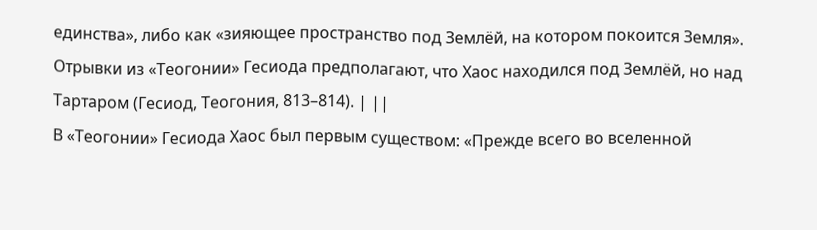единства», либо как «зияющее пространство под Землёй, на котором покоится Земля». Отрывки из «Теогонии» Гесиода предполагают, что Хаос находился под Землёй, но над Тартаром (Гесиод, Теогония, 813–814). | ||
В «Теогонии» Гесиода Хаос был первым существом: «Прежде всего во вселенной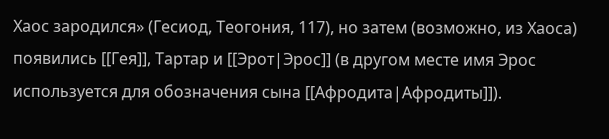Хаос зародился» (Гесиод, Теогония, 117), но затем (возможно, из Хаоса) появились [[Гея]], Тартар и [[Эрот|Эрос]] (в другом месте имя Эрос используется для обозначения сына [[Афродита|Афродиты]]).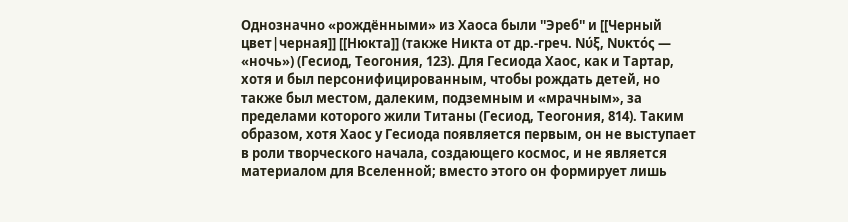Однозначно «рождёнными» из Хаоса были ''Эреб'' и [[Черный цвет|черная]] [[Нюкта]] (также Никта от др.-греч. Νύξ, Νυκτός — «ночь») (Гесиод, Теогония, 123). Для Гесиода Хаос, как и Тартар, хотя и был персонифицированным, чтобы рождать детей, но также был местом, далеким, подземным и «мрачным», за пределами которого жили Титаны (Гесиод, Теогония, 814). Таким образом, хотя Хаос у Гесиода появляется первым, он не выступает в роли творческого начала, создающего космос, и не является материалом для Вселенной; вместо этого он формирует лишь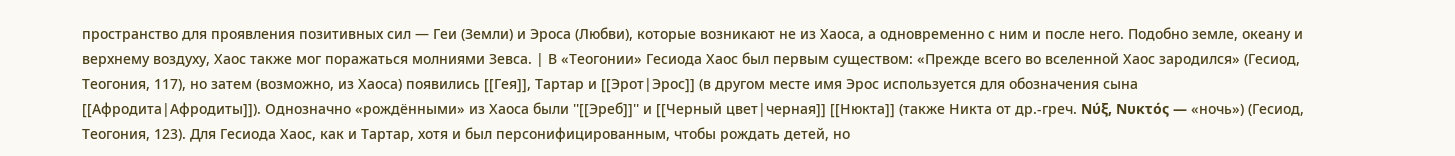пространство для проявления позитивных сил — Геи (Земли) и Эроса (Любви), которые возникают не из Хаоса, а одновременно с ним и после него. Подобно земле, океану и верхнему воздуху, Хаос также мог поражаться молниями Зевса. | В «Теогонии» Гесиода Хаос был первым существом: «Прежде всего во вселенной Хаос зародился» (Гесиод, Теогония, 117), но затем (возможно, из Хаоса) появились [[Гея]], Тартар и [[Эрот|Эрос]] (в другом месте имя Эрос используется для обозначения сына [[Афродита|Афродиты]]). Однозначно «рождёнными» из Хаоса были ''[[Эреб]]'' и [[Черный цвет|черная]] [[Нюкта]] (также Никта от др.-греч. Νύξ, Νυκτός — «ночь») (Гесиод, Теогония, 123). Для Гесиода Хаос, как и Тартар, хотя и был персонифицированным, чтобы рождать детей, но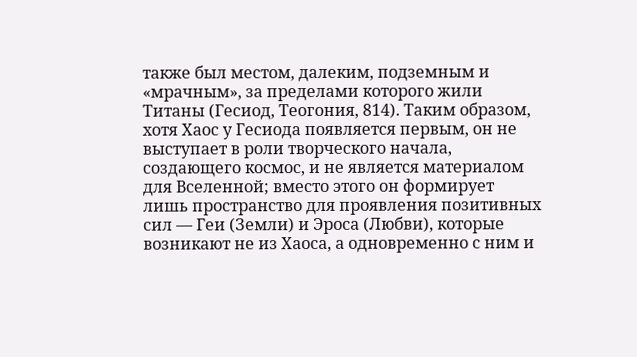также был местом, далеким, подземным и «мрачным», за пределами которого жили Титаны (Гесиод, Теогония, 814). Таким образом, хотя Хаос у Гесиода появляется первым, он не выступает в роли творческого начала, создающего космос, и не является материалом для Вселенной; вместо этого он формирует лишь пространство для проявления позитивных сил — Геи (Земли) и Эроса (Любви), которые возникают не из Хаоса, а одновременно с ним и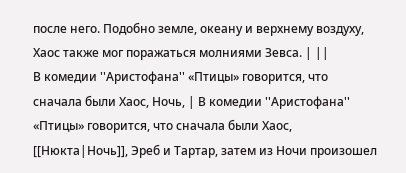после него. Подобно земле, океану и верхнему воздуху, Хаос также мог поражаться молниями Зевса. | ||
В комедии ''Аристофана'' «Птицы» говорится, что сначала были Хаос, Ночь, | В комедии ''Аристофана'' «Птицы» говорится, что сначала были Хаос, [[Нюкта|Ночь]], Эреб и Тартар, затем из Ночи произошел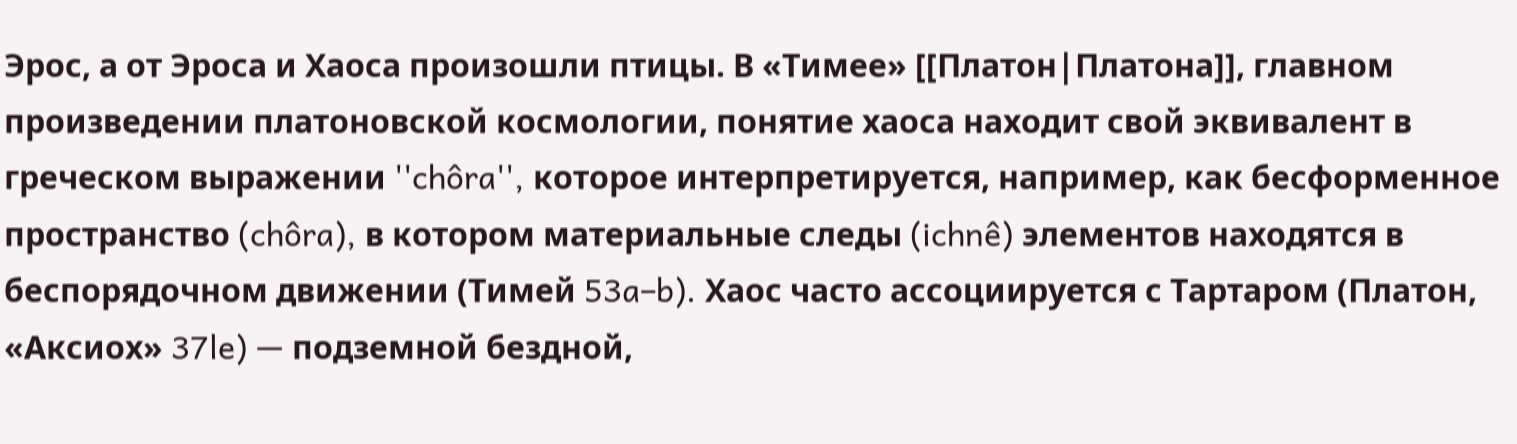Эрос, а от Эроса и Хаоса произошли птицы. В «Тимее» [[Платон|Платона]], главном произведении платоновской космологии, понятие хаоса находит свой эквивалент в греческом выражении ''chôra'', которое интерпретируется, например, как бесформенное пространство (chôra), в котором материальные следы (ichnê) элементов находятся в беспорядочном движении (Тимей 53a–b). Хаос часто ассоциируется с Тартаром (Платон, «Аксиох» 37le) — подземной бездной,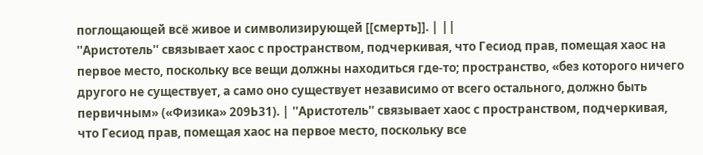поглощающей всё живое и символизирующей [[смерть]]. | ||
''Аристотель'' связывает хаос с пространством, подчеркивая, что Гесиод прав, помещая хаос на первое место, поскольку все вещи должны находиться где-то; пространство, «без которого ничего другого не существует, а само оно существует независимо от всего остального, должно быть первичным» («Физика» 209Ь31). | ''Аристотель'' связывает хаос с пространством, подчеркивая, что Гесиод прав, помещая хаос на первое место, поскольку все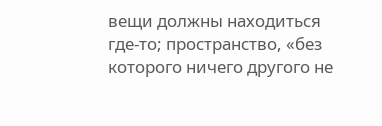вещи должны находиться где-то; пространство, «без которого ничего другого не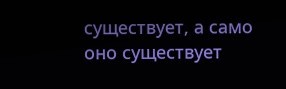существует, а само оно существует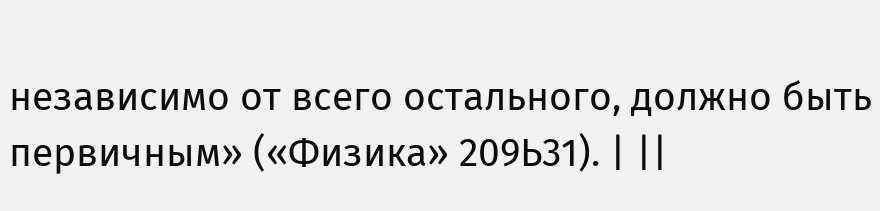независимо от всего остального, должно быть первичным» («Физика» 209Ь31). | ||